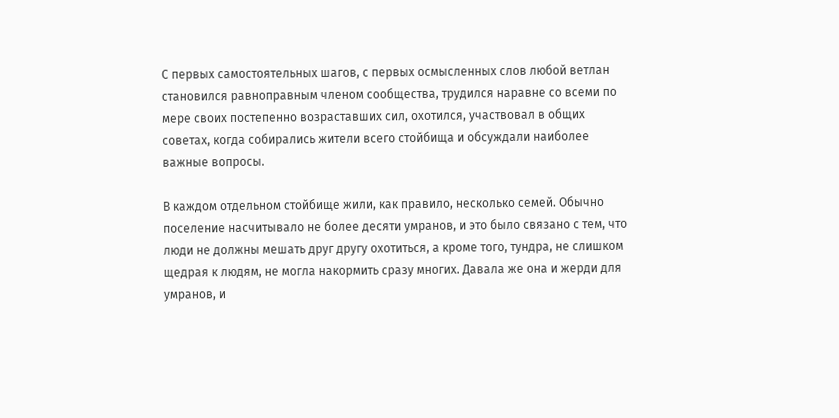С первых самостоятельных шагов, с первых осмысленных слов любой ветлан становился равноправным членом сообщества, трудился наравне со всеми по мере своих постепенно возраставших сил, охотился, участвовал в общих советах, когда собирались жители всего стойбища и обсуждали наиболее важные вопросы.

В каждом отдельном стойбище жили, как правило, несколько семей. Обычно поселение насчитывало не более десяти умранов, и это было связано с тем, что люди не должны мешать друг другу охотиться, а кроме того, тундра, не слишком щедрая к людям, не могла накормить сразу многих. Давала же она и жерди для умранов, и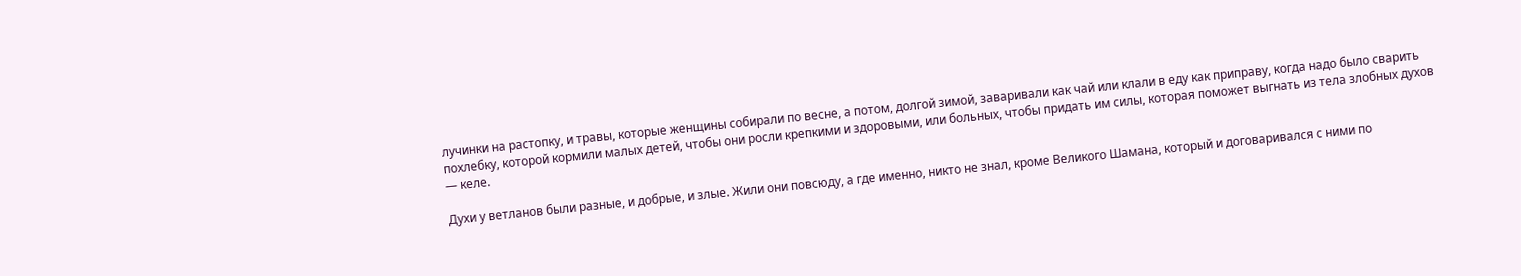лучинки на растопку, и травы, которые женщины собирали по весне, а потом, долгой зимой, заваривали как чай или клали в еду как приправу, когда надо было сварить похлебку, которой кормили малых детей, чтобы они росли крепкими и здоровыми, или больных, чтобы придать им силы, которая поможет выгнать из тела злобных духов — келе.

Духи у ветланов были разные, и добрые, и злые. Жили они повсюду, а где именно, никто не знал, кроме Великого Шамана, который и договаривался с ними по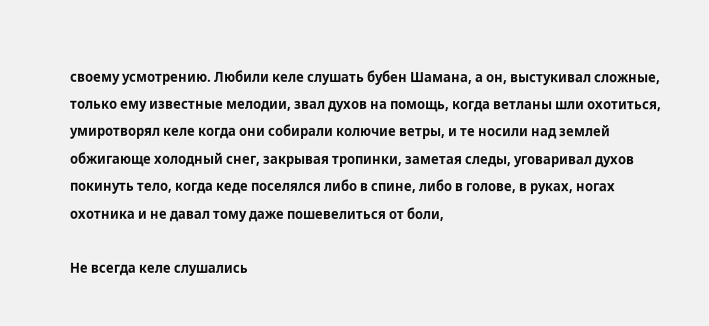своему усмотрению. Любили келе слушать бубен Шамана, а он, выстукивал сложные, только ему известные мелодии, звал духов на помощь, когда ветланы шли охотиться, умиротворял келе когда они собирали колючие ветры, и те носили над землей обжигающе холодный снег, закрывая тропинки, заметая следы, уговаривал духов покинуть тело, когда кеде поселялся либо в спине, либо в голове, в руках, ногах охотника и не давал тому даже пошевелиться от боли,

Не всегда келе слушались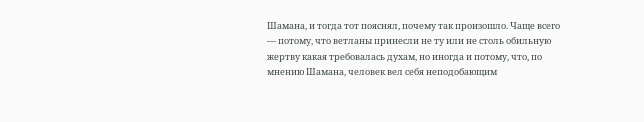Шамана, и тогда тот пояснял, почему так произошло. Чаще всего — потому, что ветланы принесли не ту или не столь обильную жертву какая требовалась духам, но иногда и потому, что, по мнению Шамана, человек вел себя неподобающим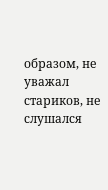образом, не уважал стариков, не слушался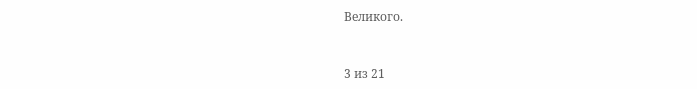Великого.



3 из 21